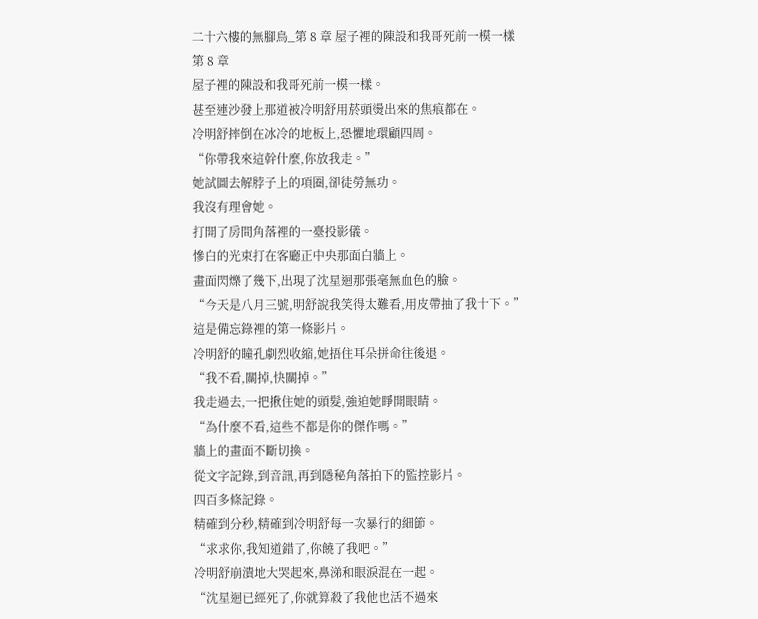二十六樓的無腳鳥_第 8 章 屋子裡的陳設和我哥死前一模一樣
第 8 章
屋子裡的陳設和我哥死前一模一樣。
甚至連沙發上那道被冷明舒用菸頭燙出來的焦痕都在。
冷明舒摔倒在冰冷的地板上,恐懼地環顧四周。
“你帶我來這幹什麼,你放我走。”
她試圖去解脖子上的項圈,卻徒勞無功。
我沒有理會她。
打開了房間角落裡的一臺投影儀。
慘白的光束打在客廳正中央那面白牆上。
畫面閃爍了幾下,出現了沈星迴那張毫無血色的臉。
“今天是八月三號,明舒說我笑得太難看,用皮帶抽了我十下。”
這是備忘錄裡的第一條影片。
冷明舒的瞳孔劇烈收縮,她捂住耳朵拼命往後退。
“我不看,關掉,快關掉。”
我走過去,一把揪住她的頭髮,強迫她睜開眼睛。
“為什麼不看,這些不都是你的傑作嗎。”
牆上的畫面不斷切換。
從文字記錄,到音訊,再到隱秘角落拍下的監控影片。
四百多條記錄。
精確到分秒,精確到冷明舒每一次暴行的細節。
“求求你,我知道錯了,你饒了我吧。”
冷明舒崩潰地大哭起來,鼻涕和眼淚混在一起。
“沈星迴已經死了,你就算殺了我他也活不過來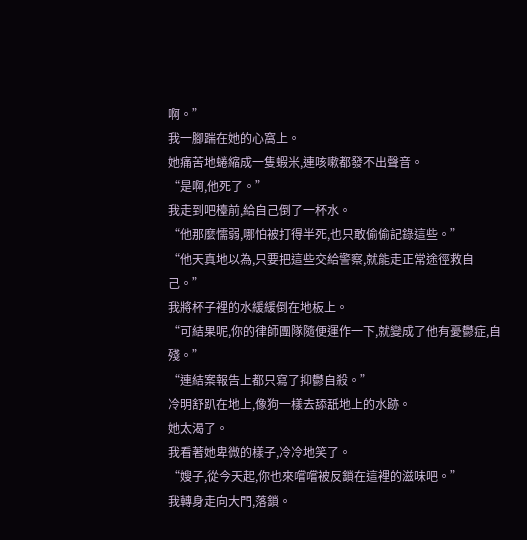啊。”
我一腳踹在她的心窩上。
她痛苦地蜷縮成一隻蝦米,連咳嗽都發不出聲音。
“是啊,他死了。”
我走到吧檯前,給自己倒了一杯水。
“他那麼懦弱,哪怕被打得半死,也只敢偷偷記錄這些。”
“他天真地以為,只要把這些交給警察,就能走正常途徑救自己。”
我將杯子裡的水緩緩倒在地板上。
“可結果呢,你的律師團隊隨便運作一下,就變成了他有憂鬱症,自殘。”
“連結案報告上都只寫了抑鬱自殺。”
冷明舒趴在地上,像狗一樣去舔舐地上的水跡。
她太渴了。
我看著她卑微的樣子,冷冷地笑了。
“嫂子,從今天起,你也來嚐嚐被反鎖在這裡的滋味吧。”
我轉身走向大門,落鎖。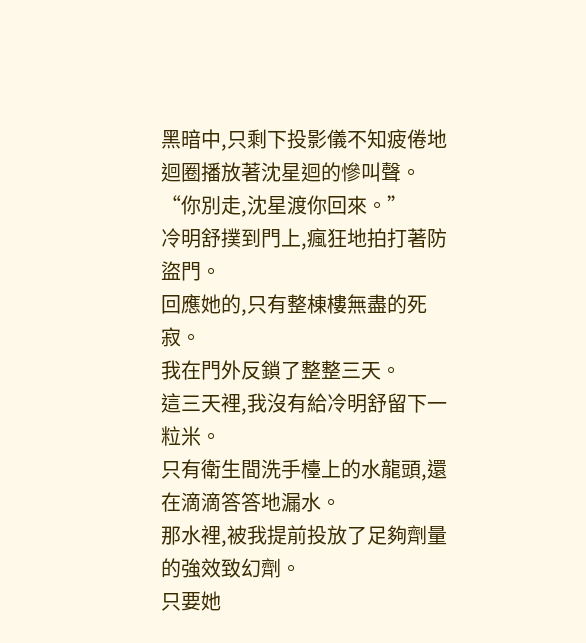黑暗中,只剩下投影儀不知疲倦地迴圈播放著沈星迴的慘叫聲。
“你別走,沈星渡你回來。”
冷明舒撲到門上,瘋狂地拍打著防盜門。
回應她的,只有整棟樓無盡的死寂。
我在門外反鎖了整整三天。
這三天裡,我沒有給冷明舒留下一粒米。
只有衛生間洗手檯上的水龍頭,還在滴滴答答地漏水。
那水裡,被我提前投放了足夠劑量的強效致幻劑。
只要她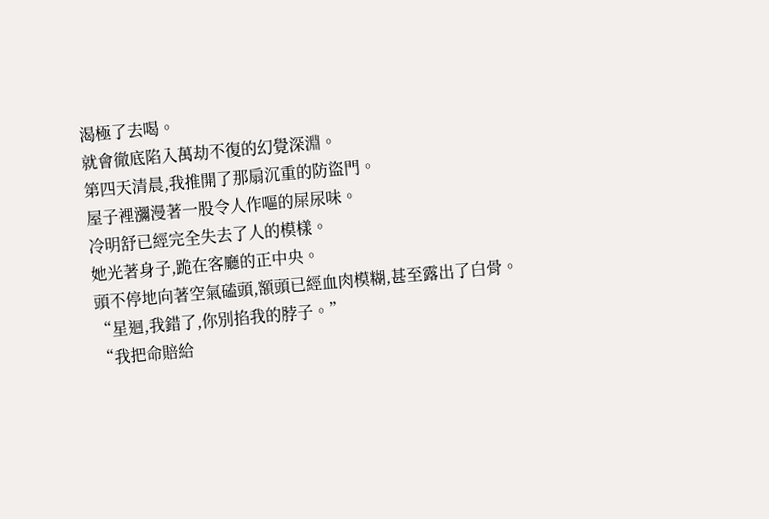渴極了去喝。
就會徹底陷入萬劫不復的幻覺深淵。
第四天清晨,我推開了那扇沉重的防盜門。
屋子裡瀰漫著一股令人作嘔的屎尿味。
冷明舒已經完全失去了人的模樣。
她光著身子,跪在客廳的正中央。
頭不停地向著空氣磕頭,額頭已經血肉模糊,甚至露出了白骨。
“星迴,我錯了,你別掐我的脖子。”
“我把命賠給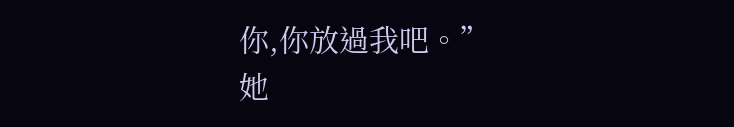你,你放過我吧。”
她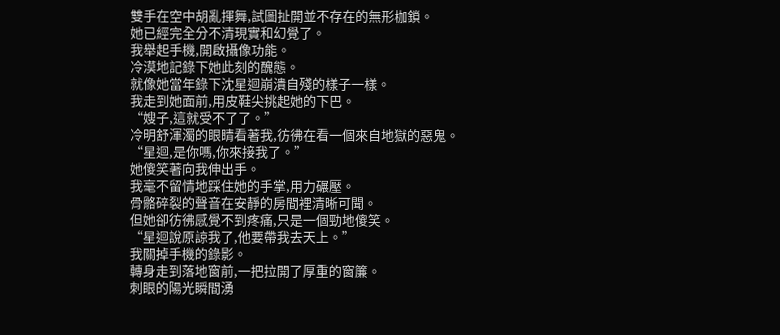雙手在空中胡亂揮舞,試圖扯開並不存在的無形枷鎖。
她已經完全分不清現實和幻覺了。
我舉起手機,開啟攝像功能。
冷漠地記錄下她此刻的醜態。
就像她當年錄下沈星迴崩潰自殘的樣子一樣。
我走到她面前,用皮鞋尖挑起她的下巴。
“嫂子,這就受不了了。”
冷明舒渾濁的眼睛看著我,彷彿在看一個來自地獄的惡鬼。
“星迴,是你嗎,你來接我了。”
她傻笑著向我伸出手。
我毫不留情地踩住她的手掌,用力碾壓。
骨骼碎裂的聲音在安靜的房間裡清晰可聞。
但她卻彷彿感覺不到疼痛,只是一個勁地傻笑。
“星迴說原諒我了,他要帶我去天上。”
我關掉手機的錄影。
轉身走到落地窗前,一把拉開了厚重的窗簾。
刺眼的陽光瞬間湧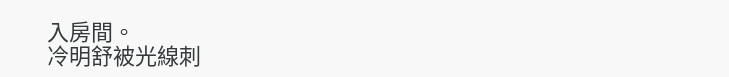入房間。
冷明舒被光線刺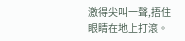激得尖叫一聲,捂住眼睛在地上打滾。